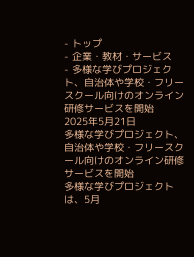- トップ
- 企業・教材・サービス
- 多様な学びプロジェクト、自治体や学校・フリースクール向けのオンライン研修サービスを開始
2025年5月21日
多様な学びプロジェクト、自治体や学校・フリースクール向けのオンライン研修サービスを開始
多様な学びプロジェクトは、5月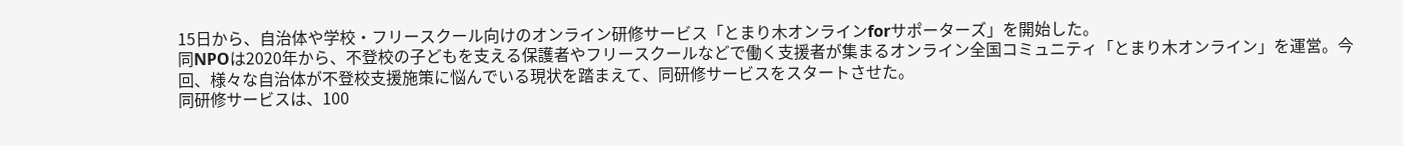15日から、自治体や学校・フリースクール向けのオンライン研修サービス「とまり木オンラインforサポーターズ」を開始した。
同NPOは2020年から、不登校の子どもを支える保護者やフリースクールなどで働く支援者が集まるオンライン全国コミュニティ「とまり木オンライン」を運営。今回、様々な自治体が不登校支援施策に悩んでいる現状を踏まえて、同研修サービスをスタートさせた。
同研修サービスは、100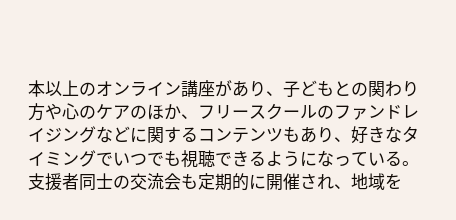本以上のオンライン講座があり、子どもとの関わり方や心のケアのほか、フリースクールのファンドレイジングなどに関するコンテンツもあり、好きなタイミングでいつでも視聴できるようになっている。支援者同士の交流会も定期的に開催され、地域を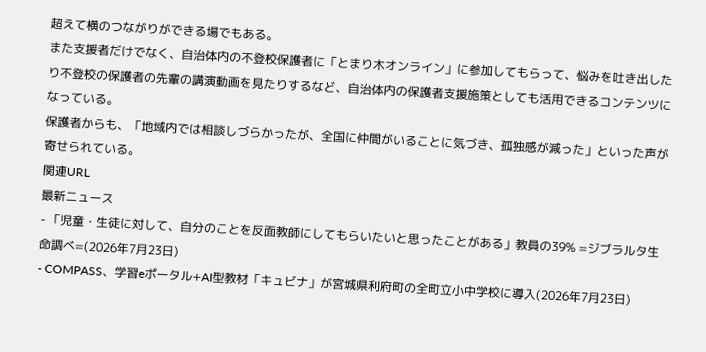超えて横のつながりができる場でもある。
また支援者だけでなく、自治体内の不登校保護者に「とまり木オンライン」に参加してもらって、悩みを吐き出したり不登校の保護者の先輩の講演動画を見たりするなど、自治体内の保護者支援施策としても活用できるコンテンツになっている。
保護者からも、「地域内では相談しづらかったが、全国に仲間がいることに気づき、孤独感が減った」といった声が寄せられている。
関連URL
最新ニュース
- 「児童・生徒に対して、自分のことを反面教師にしてもらいたいと思ったことがある」教員の39% =ジブラルタ生命調べ=(2026年7月23日)
- COMPASS、学習eポータル+AI型教材「キュビナ」が宮城県利府町の全町立小中学校に導入(2026年7月23日)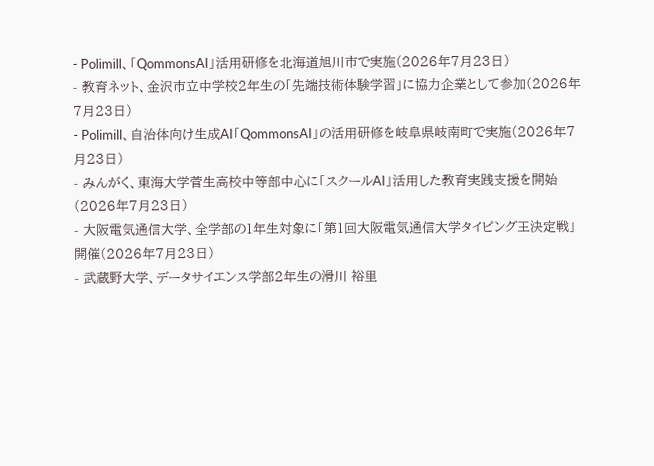- Polimill、「QommonsAI」活用研修を北海道旭川市で実施(2026年7月23日)
- 教育ネット、金沢市立中学校2年生の「先端技術体験学習」に協力企業として参加(2026年7月23日)
- Polimill、自治体向け生成AI「QommonsAI」の活用研修を岐阜県岐南町で実施(2026年7月23日)
- みんがく、東海大学菅生高校中等部中心に「スクールAI」活用した教育実践支援を開始(2026年7月23日)
- 大阪電気通信大学、全学部の1年生対象に「第1回大阪電気通信大学タイピング王決定戦」開催(2026年7月23日)
- 武蔵野大学、データサイエンス学部2年生の滑川 裕里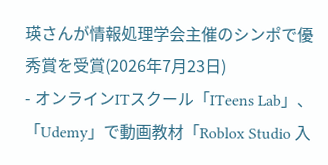瑛さんが情報処理学会主催のシンポで優秀賞を受賞(2026年7月23日)
- オンラインITスクール「ITeens Lab」、「Udemy」で動画教材「Roblox Studio 入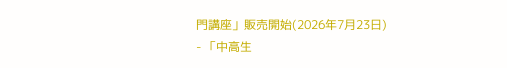門講座」販売開始(2026年7月23日)
- 「中高生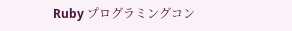Ruby プログラミングコン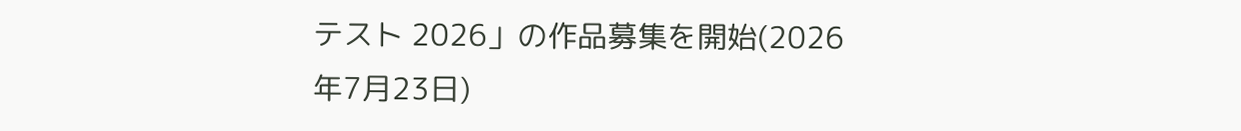テスト 2026」の作品募集を開始(2026年7月23日)